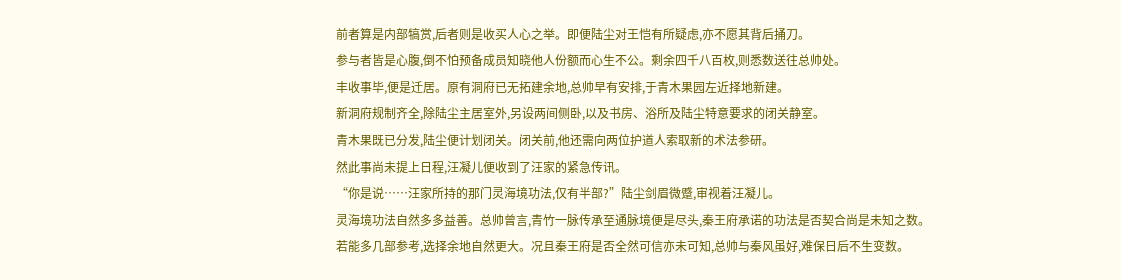前者算是内部犒赏,后者则是收买人心之举。即便陆尘对王恺有所疑虑,亦不愿其背后捅刀。
参与者皆是心腹,倒不怕预备成员知晓他人份额而心生不公。剩余四千八百枚,则悉数送往总帅处。
丰收事毕,便是迁居。原有洞府已无拓建余地,总帅早有安排,于青木果园左近择地新建。
新洞府规制齐全,除陆尘主居室外,另设两间侧卧,以及书房、浴所及陆尘特意要求的闭关静室。
青木果既已分发,陆尘便计划闭关。闭关前,他还需向两位护道人索取新的术法参研。
然此事尚未提上日程,汪凝儿便收到了汪家的紧急传讯。
“你是说……汪家所持的那门灵海境功法,仅有半部?”陆尘剑眉微蹙,审视着汪凝儿。
灵海境功法自然多多益善。总帅曾言,青竹一脉传承至通脉境便是尽头,秦王府承诺的功法是否契合尚是未知之数。
若能多几部参考,选择余地自然更大。况且秦王府是否全然可信亦未可知,总帅与秦风虽好,难保日后不生变数。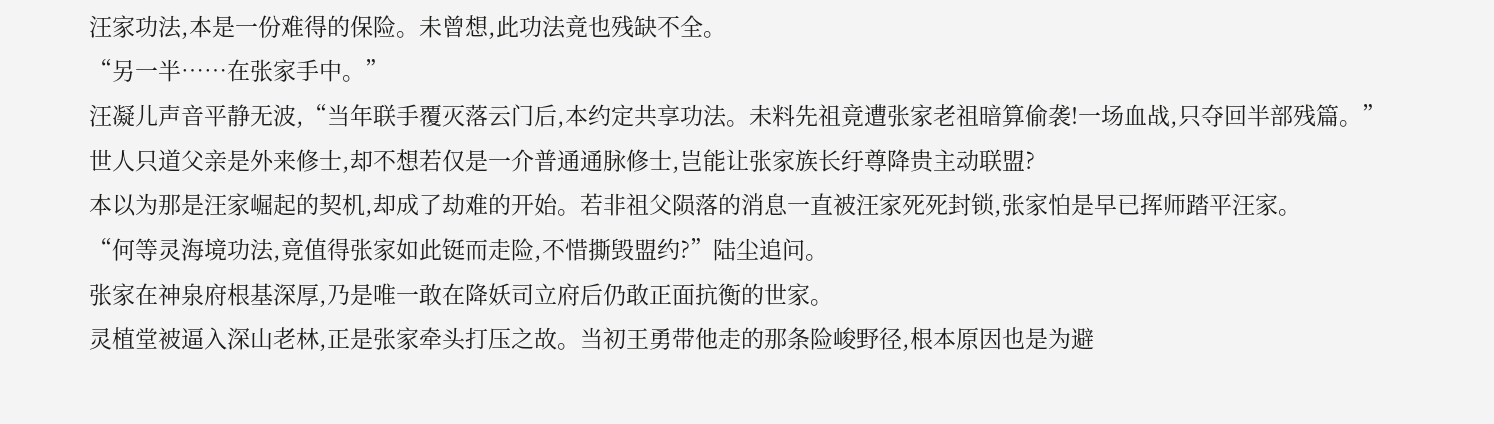汪家功法,本是一份难得的保险。未曾想,此功法竟也残缺不全。
“另一半……在张家手中。”
汪凝儿声音平静无波,“当年联手覆灭落云门后,本约定共享功法。未料先祖竟遭张家老祖暗算偷袭!一场血战,只夺回半部残篇。”
世人只道父亲是外来修士,却不想若仅是一介普通通脉修士,岂能让张家族长纡尊降贵主动联盟?
本以为那是汪家崛起的契机,却成了劫难的开始。若非祖父陨落的消息一直被汪家死死封锁,张家怕是早已挥师踏平汪家。
“何等灵海境功法,竟值得张家如此铤而走险,不惜撕毁盟约?”陆尘追问。
张家在神泉府根基深厚,乃是唯一敢在降妖司立府后仍敢正面抗衡的世家。
灵植堂被逼入深山老林,正是张家牵头打压之故。当初王勇带他走的那条险峻野径,根本原因也是为避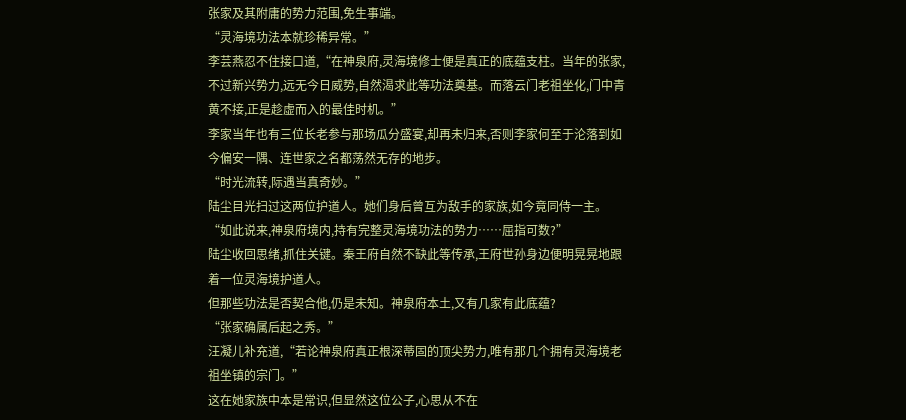张家及其附庸的势力范围,免生事端。
“灵海境功法本就珍稀异常。”
李芸燕忍不住接口道,“在神泉府,灵海境修士便是真正的底蕴支柱。当年的张家,不过新兴势力,远无今日威势,自然渴求此等功法奠基。而落云门老祖坐化,门中青黄不接,正是趁虚而入的最佳时机。”
李家当年也有三位长老参与那场瓜分盛宴,却再未归来,否则李家何至于沦落到如今偏安一隅、连世家之名都荡然无存的地步。
“时光流转,际遇当真奇妙。”
陆尘目光扫过这两位护道人。她们身后曾互为敌手的家族,如今竟同侍一主。
“如此说来,神泉府境内,持有完整灵海境功法的势力……屈指可数?”
陆尘收回思绪,抓住关键。秦王府自然不缺此等传承,王府世孙身边便明晃晃地跟着一位灵海境护道人。
但那些功法是否契合他,仍是未知。神泉府本土,又有几家有此底蕴?
“张家确属后起之秀。”
汪凝儿补充道,“若论神泉府真正根深蒂固的顶尖势力,唯有那几个拥有灵海境老祖坐镇的宗门。”
这在她家族中本是常识,但显然这位公子,心思从不在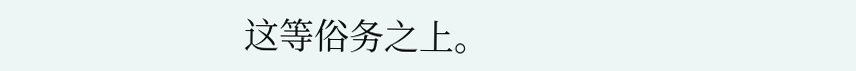这等俗务之上。